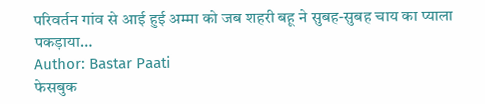परिवर्तन गांव से आई हुई अम्मा को जब शहरी बहू ने सुबह-सुबह चाय का प्याला पकड़ाया…
Author: Bastar Paati
फेसबुक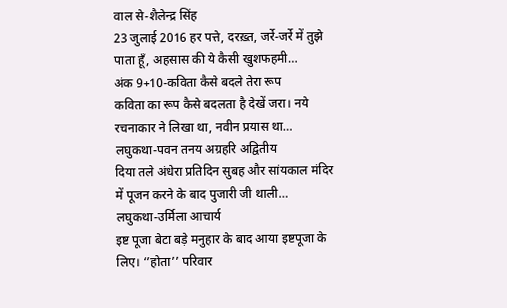वाल से-शैलेन्द्र सिंह
23 जुलाई 2016 हर पत्ते, दरख़्त, जर्रे-जर्रे में तुझे पाता हूँ, अहसास की ये कैसी खुशफहमी…
अंक 9+10-कविता कैसे बदले तेरा रूप
कविता का रूप कैसे बदलता है देखें जरा। नये रचनाकार ने लिखा था, नवीन प्रयास था…
लघुकथा-पवन तनय अग्रहरि अद्वितीय
दिया तले अंधेरा प्रतिदिन सुबह और सांयकाल मंदिर में पूजन करने के बाद पुजारी जी थाली…
लघुकथा-उर्मिला आचार्य
इष्ट पूजा बेटा बड़े मनुहार के बाद आया इष्टपूजा के लिए। ‘’होता’’ परिवार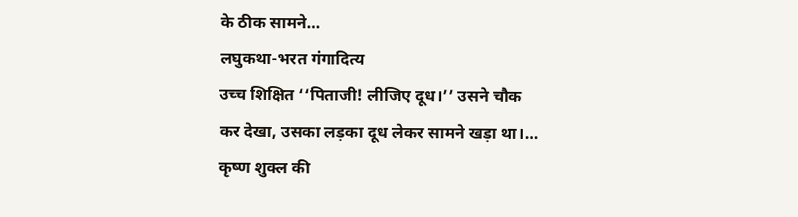के ठीक सामने…
लघुकथा-भरत गंगादित्य
उच्च शिक्षित ‘‘पिताजी! लीजिए दूध।’’ उसने चौक कर देखा, उसका लड़का दूध लेकर सामने खड़ा था।…
कृष्ण शुक्ल की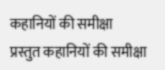कहानियों की समीक्षा
प्रस्तुत कहानियों की समीक्षा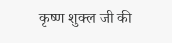कृष्ण शुक्ल जी की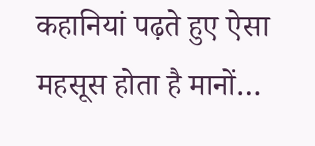कहानियां पढ़ते हुए ऐसा महसूस होता है मानों…